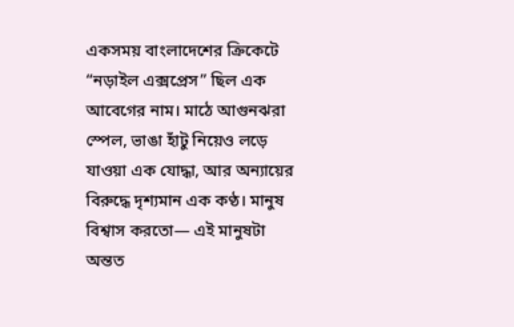একসময় বাংলাদেশের ক্রিকেটে “নড়াইল এক্সপ্রেস” ছিল এক আবেগের নাম। মাঠে আগুনঝরা স্পেল, ভাঙা হাঁটু নিয়েও লড়ে যাওয়া এক যোদ্ধা, আর অন্যায়ের বিরুদ্ধে দৃশ্যমান এক কণ্ঠ। মানুষ বিশ্বাস করতো— এই মানুষটা অন্তত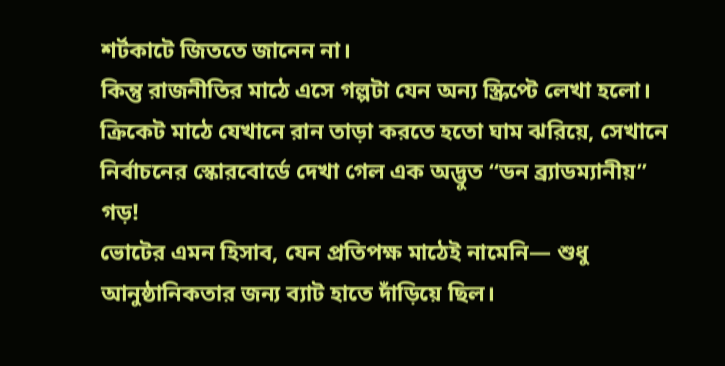শর্টকাটে জিততে জানেন না।
কিন্তু রাজনীতির মাঠে এসে গল্পটা যেন অন্য স্ক্রিপ্টে লেখা হলো।
ক্রিকেট মাঠে যেখানে রান তাড়া করতে হতো ঘাম ঝরিয়ে, সেখানে নির্বাচনের স্কোরবোর্ডে দেখা গেল এক অদ্ভুত “ডন ব্র্যাডম্যানীয়” গড়!
ভোটের এমন হিসাব, যেন প্রতিপক্ষ মাঠেই নামেনি— শুধু আনুষ্ঠানিকতার জন্য ব্যাট হাতে দাঁড়িয়ে ছিল।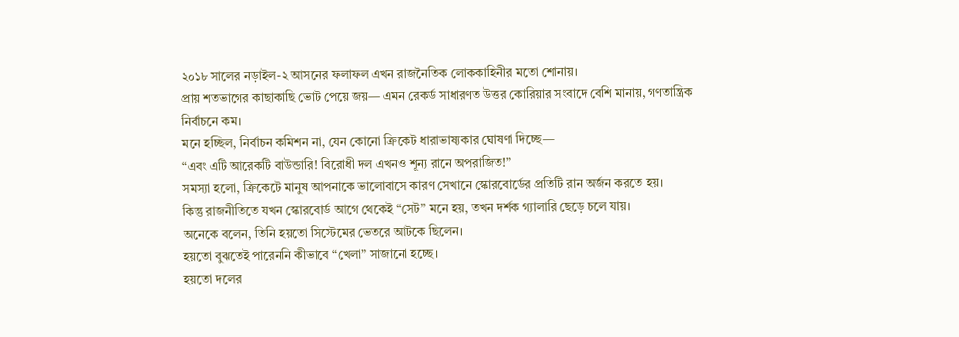২০১৮ সালের নড়াইল-২ আসনের ফলাফল এখন রাজনৈতিক লোককাহিনীর মতো শোনায়।
প্রায় শতভাগের কাছাকাছি ভোট পেয়ে জয়— এমন রেকর্ড সাধারণত উত্তর কোরিয়ার সংবাদে বেশি মানায়, গণতান্ত্রিক নির্বাচনে কম।
মনে হচ্ছিল, নির্বাচন কমিশন না, যেন কোনো ক্রিকেট ধারাভাষ্যকার ঘোষণা দিচ্ছে—
“এবং এটি আরেকটি বাউন্ডারি! বিরোধী দল এখনও শূন্য রানে অপরাজিত!”
সমস্যা হলো, ক্রিকেটে মানুষ আপনাকে ভালোবাসে কারণ সেখানে স্কোরবোর্ডের প্রতিটি রান অর্জন করতে হয়।
কিন্তু রাজনীতিতে যখন স্কোরবোর্ড আগে থেকেই “সেট” মনে হয়, তখন দর্শক গ্যালারি ছেড়ে চলে যায়।
অনেকে বলেন, তিনি হয়তো সিস্টেমের ভেতরে আটকে ছিলেন।
হয়তো বুঝতেই পারেননি কীভাবে “খেলা” সাজানো হচ্ছে।
হয়তো দলের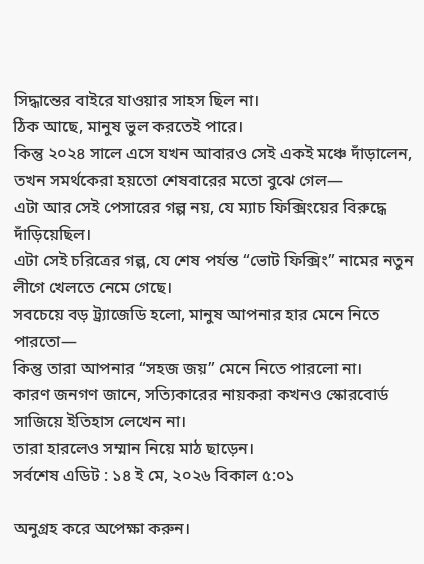সিদ্ধান্তের বাইরে যাওয়ার সাহস ছিল না।
ঠিক আছে, মানুষ ভুল করতেই পারে।
কিন্তু ২০২৪ সালে এসে যখন আবারও সেই একই মঞ্চে দাঁড়ালেন, তখন সমর্থকেরা হয়তো শেষবারের মতো বুঝে গেল—
এটা আর সেই পেসারের গল্প নয়, যে ম্যাচ ফিক্সিংয়ের বিরুদ্ধে দাঁড়িয়েছিল।
এটা সেই চরিত্রের গল্প, যে শেষ পর্যন্ত “ভোট ফিক্সিং” নামের নতুন লীগে খেলতে নেমে গেছে।
সবচেয়ে বড় ট্র্যাজেডি হলো, মানুষ আপনার হার মেনে নিতে পারতো—
কিন্তু তারা আপনার “সহজ জয়” মেনে নিতে পারলো না।
কারণ জনগণ জানে, সত্যিকারের নায়করা কখনও স্কোরবোর্ড সাজিয়ে ইতিহাস লেখেন না।
তারা হারলেও সম্মান নিয়ে মাঠ ছাড়েন।
সর্বশেষ এডিট : ১৪ ই মে, ২০২৬ বিকাল ৫:০১

অনুগ্রহ করে অপেক্ষা করুন।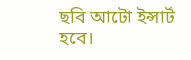ছবি আটো ইন্সার্ট হবে।